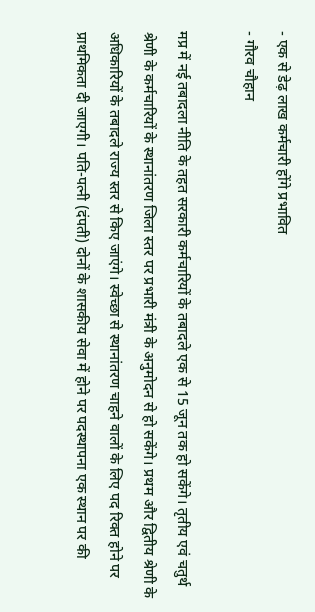- एक से डेढ़ लाख कर्मचारी होंगे प्रभावित
- गौरव चौहान

मप्र में नई तबादला नीति के तहत सरकारी कर्मचारियों के तबादले एक से 15 जून तक हो सकेंगे। तृतीय एवं चतुर्थ श्रेणी के कर्मचारियों के स्थानांतरण जिला स्तर पर प्रभारी मंत्री के अनुमोदन से हो सकेंगे। प्रथम और द्वितीय श्रेणी के अधिकारियों के तबादले राज्य स्तर से किए जाएंगे। स्वेच्छा से स्थानांतरण चाहने वालों के लिए पद रिक्त होने पर प्राथमिकता दी जाएगी। पति-पत्नी (दंपती) दोनों के शासकीय सेवा में होने पर पदस्थापना एक स्थान पर की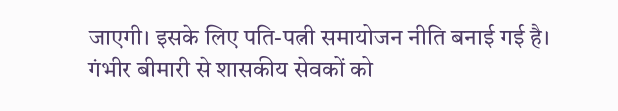जाएगी। इसके लिए पति-पत्नी समायोजन नीति बनाई गई है। गंभीर बीमारी से शासकीय सेवकों को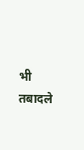भी तबादले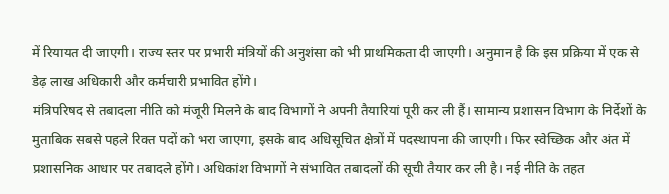में रियायत दी जाएगी। राज्य स्तर पर प्रभारी मंत्रियों की अनुशंसा को भी प्राथमिकता दी जाएगी। अनुमान है कि इस प्रक्रिया में एक से डेढ़ लाख अधिकारी और कर्मचारी प्रभावित होंगे।
मंत्रिपरिषद से तबादला नीति को मंजूरी मिलने के बाद विभागों ने अपनी तैयारियां पूरी कर ली हैं। सामान्य प्रशासन विभाग के निर्देशों के मुताबिक सबसे पहले रिक्त पदों को भरा जाएगा, इसके बाद अधिसूचित क्षेत्रों में पदस्थापना की जाएगी। फिर स्वेच्छिक और अंत में प्रशासनिक आधार पर तबादले होंगे। अधिकांश विभागों ने संभावित तबादलों की सूची तैयार कर ली है। नई नीति के तहत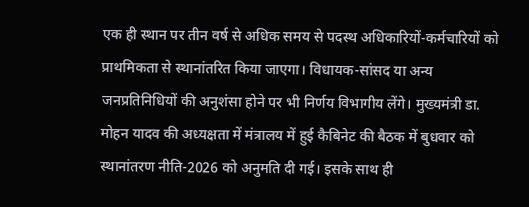एक ही स्थान पर तीन वर्ष से अधिक समय से पदस्थ अधिकारियों-कर्मचारियों को प्राथमिकता से स्थानांतरित किया जाएगा। विधायक-सांसद या अन्य जनप्रतिनिधियों की अनुशंसा होने पर भी निर्णय विभागीय लेंगे। मुख्यमंत्री डा. मोहन यादव की अध्यक्षता में मंत्रालय में हुई कैबिनेट की बैठक में बुधवार को स्थानांतरण नीति-2026 को अनुमति दी गई। इसके साथ ही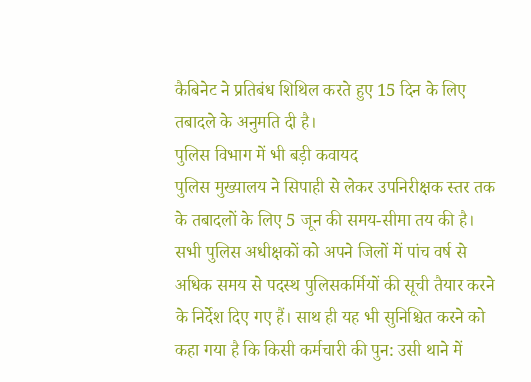कैबिनेट ने प्रतिबंध शिथिल करते हुए 15 दिन के लिए तबादले के अनुमति दी है।
पुलिस विभाग में भी बड़ी कवायद
पुलिस मुख्यालय ने सिपाही से लेकर उपनिरीक्षक स्तर तक के तबादलों के लिए 5 जून की समय-सीमा तय की है। सभी पुलिस अधीक्षकों को अपने जिलों में पांच वर्ष से अधिक समय से पदस्थ पुलिसकर्मियों की सूची तैयार करने के निर्देश दिए गए हैं। साथ ही यह भी सुनिश्चित करने को कहा गया है कि किसी कर्मचारी की पुन: उसी थाने में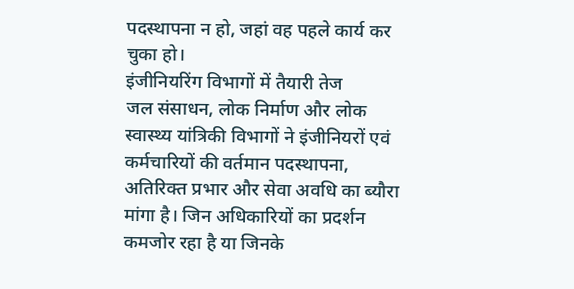पदस्थापना न हो, जहां वह पहले कार्य कर चुका हो।
इंजीनियरिंग विभागों में तैयारी तेज
जल संसाधन, लोक निर्माण और लोक स्वास्थ्य यांत्रिकी विभागों ने इंजीनियरों एवं कर्मचारियों की वर्तमान पदस्थापना, अतिरिक्त प्रभार और सेवा अवधि का ब्यौरा मांगा है। जिन अधिकारियों का प्रदर्शन कमजोर रहा है या जिनके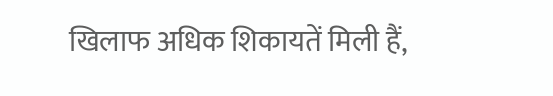खिलाफ अधिक शिकायतें मिली हैं,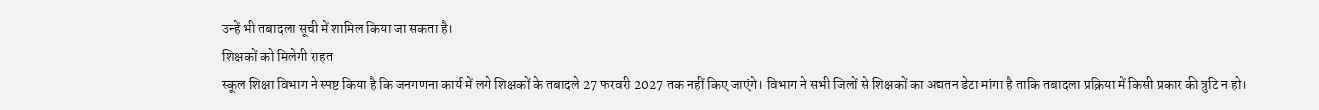उन्हें भी तबादला सूची में शामिल किया जा सकता है।
शिक्षकों को मिलेगी राहत
स्कूल शिक्षा विभाग ने स्पष्ट किया है कि जनगणना कार्य में लगे शिक्षकों के तबादले 27 फरवरी 2027 तक नहीं किए जाएंगे। विभाग ने सभी जिलों से शिक्षकों का अद्यतन डेटा मांगा है ताकि तबादला प्रक्रिया में किसी प्रकार की त्रुटि न हो।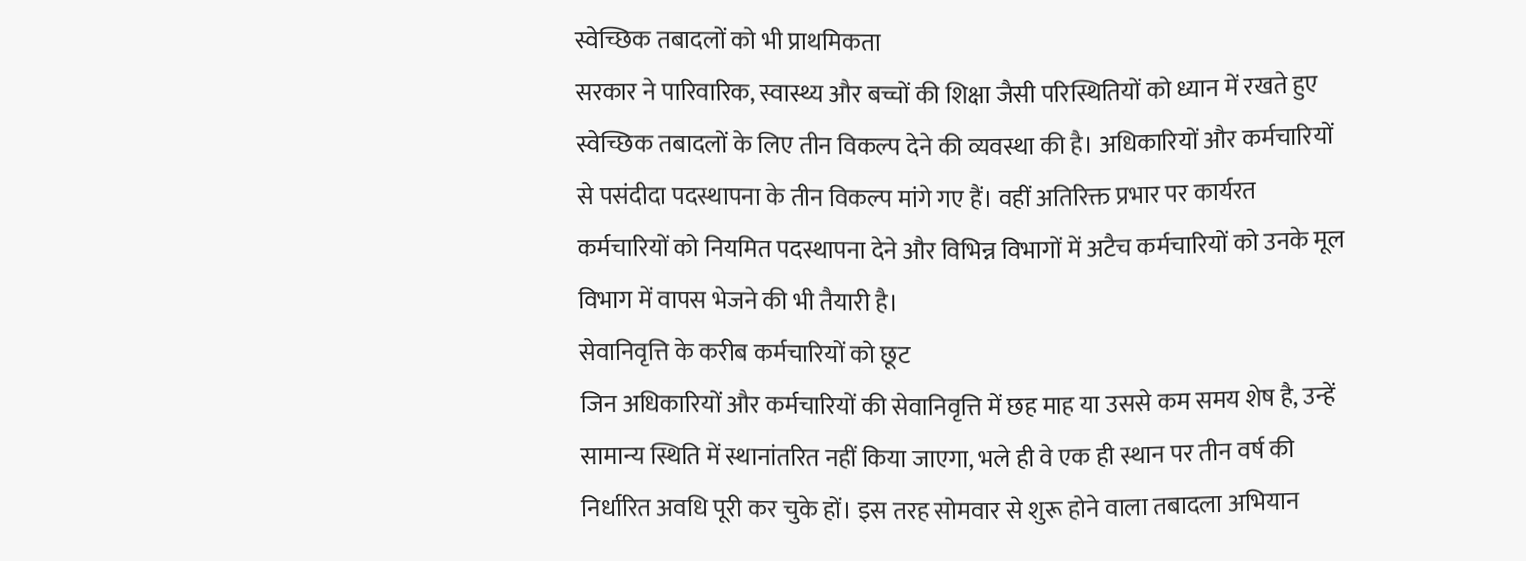स्वेच्छिक तबादलों को भी प्राथमिकता
सरकार ने पारिवारिक, स्वास्थ्य और बच्चों की शिक्षा जैसी परिस्थितियों को ध्यान में रखते हुए स्वेच्छिक तबादलों के लिए तीन विकल्प देने की व्यवस्था की है। अधिकारियों और कर्मचारियों से पसंदीदा पदस्थापना के तीन विकल्प मांगे गए हैं। वहीं अतिरिक्त प्रभार पर कार्यरत कर्मचारियों को नियमित पदस्थापना देने और विभिन्न विभागों में अटैच कर्मचारियों को उनके मूल विभाग में वापस भेजने की भी तैयारी है।
सेवानिवृत्ति के करीब कर्मचारियों को छूट
जिन अधिकारियों और कर्मचारियों की सेवानिवृत्ति में छह माह या उससे कम समय शेष है, उन्हें सामान्य स्थिति में स्थानांतरित नहीं किया जाएगा, भले ही वे एक ही स्थान पर तीन वर्ष की निर्धारित अवधि पूरी कर चुके हों। इस तरह सोमवार से शुरू होने वाला तबादला अभियान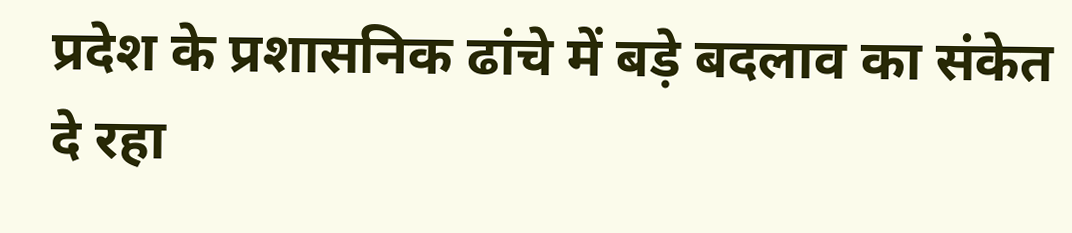प्रदेश के प्रशासनिक ढांचे में बड़े बदलाव का संकेत दे रहा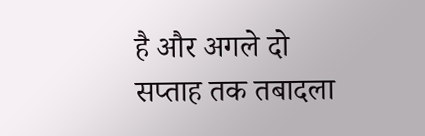है और अगले दो सप्ताह तक तबादला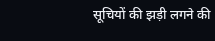सूचियों की झड़ी लगने की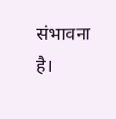संभावना है।